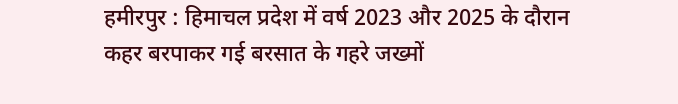हमीरपुर : हिमाचल प्रदेश में वर्ष 2023 और 2025 के दौरान कहर बरपाकर गई बरसात के गहरे जख्मों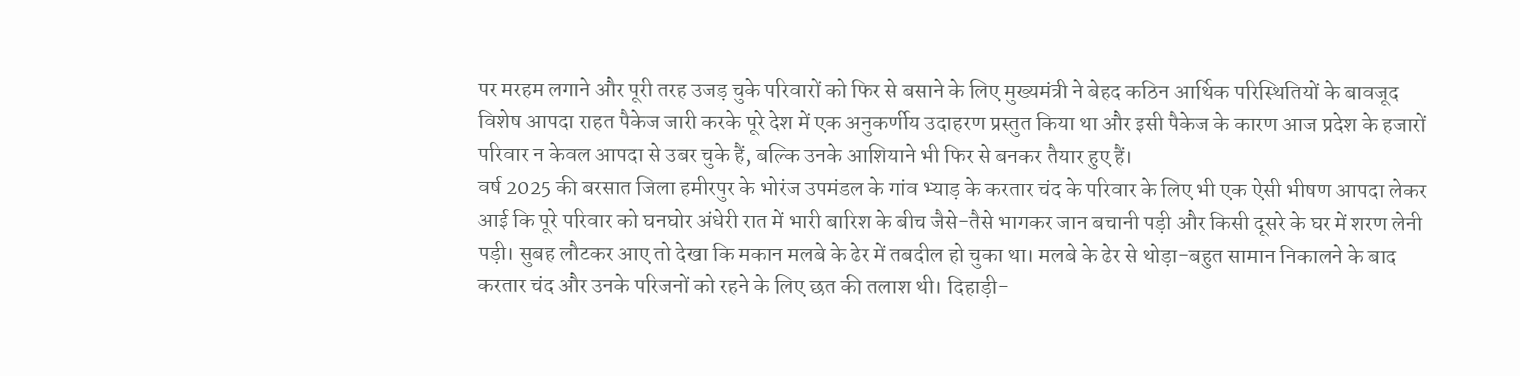पर मरहम लगाने और पूरी तरह उजड़ चुके परिवारों को फिर से बसाने के लिए मुख्यमंत्री ने बेहद कठिन आर्थिक परिस्थितियों के बावजूद विशेष आपदा राहत पैकेज जारी करके पूरे देश में एक अनुकर्णीय उदाहरण प्रस्तुत किया था और इसी पैकेज के कारण आज प्रदेश के हजारों परिवार न केवल आपदा से उबर चुके हैं, बल्कि उनके आशियाने भी फिर से बनकर तैयार हुए हैं।
वर्ष 2025 की बरसात जिला हमीरपुर के भोरंज उपमंडल के गांव भ्याड़ के करतार चंद के परिवार के लिए भी एक ऐसी भीषण आपदा लेकर आई कि पूरे परिवार को घनघोर अंधेरी रात में भारी बारिश के बीच जैसे-तैसे भागकर जान बचानी पड़ी और किसी दूसरे के घर में शरण लेनी पड़ी। सुबह लौटकर आए तो देखा कि मकान मलबे के ढेर में तबदील हो चुका था। मलबे के ढेर से थोड़ा-बहुत सामान निकालने के बाद करतार चंद और उनके परिजनों को रहने के लिए छत की तलाश थी। दिहाड़ी-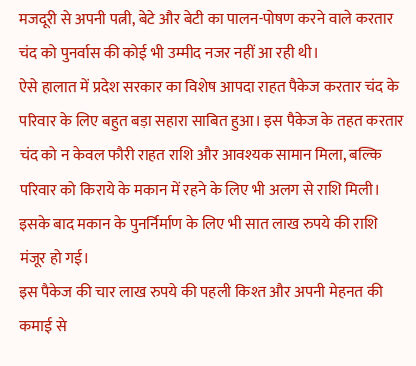मजदूरी से अपनी पत्नी, बेटे और बेटी का पालन-पोषण करने वाले करतार चंद को पुनर्वास की कोई भी उम्मीद नजर नहीं आ रही थी।
ऐसे हालात में प्रदेश सरकार का विशेष आपदा राहत पैकेज करतार चंद के परिवार के लिए बहुत बड़ा सहारा साबित हुआ। इस पैकेज के तहत करतार चंद को न केवल फौरी राहत राशि और आवश्यक सामान मिला, बल्कि परिवार को किराये के मकान में रहने के लिए भी अलग से राशि मिली। इसके बाद मकान के पुनर्निर्माण के लिए भी सात लाख रुपये की राशि मंजूर हो गई।
इस पैकेज की चार लाख रुपये की पहली किश्त और अपनी मेहनत की कमाई से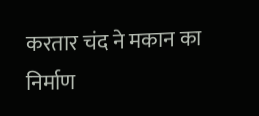करतार चंद ने मकान का निर्माण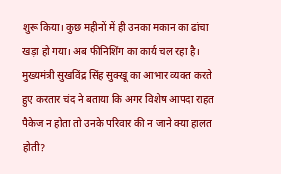शुरू किया। कुछ महीनों में ही उनका मकान का ढांचा खड़ा हो गया। अब फीनिशिंग का कार्य चल रहा है।
मुख्यमंत्री सुखविंद्र सिंह सुक्खू का आभार व्यक्त करते हुए करतार चंद ने बताया कि अगर विशेष आपदा राहत पैकेज न होता तो उनके परिवार की न जाने क्या हालत होती?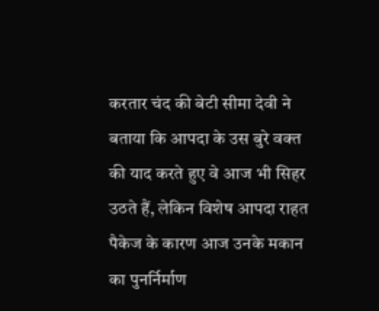करतार चंद की बेटी सीमा देवी ने बताया कि आपदा के उस बुरे वक्त की याद करते हुए वे आज भी सिहर उठते हैं, लेकिन विशेष आपदा राहत पैकेज के कारण आज उनके मकान का पुनर्निर्माण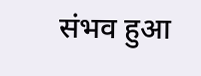संभव हुआ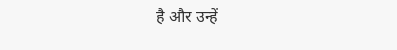है और उन्हें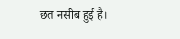छत नसीब हुई है।